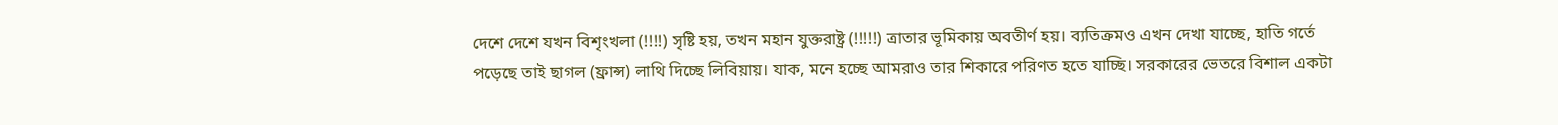দেশে দেশে যখন বিশৃংখলা (!!!!) সৃষ্টি হয়, তখন মহান যুক্তরাষ্ট্র (!!!!!) ত্রাতার ভূমিকায় অবতীর্ণ হয়। ব্যতিক্রমও এখন দেখা যাচ্ছে, হাতি গর্তে পড়েছে তাই ছাগল (ফ্রান্স) লাথি দিচ্ছে লিবিয়ায়। যাক, মনে হচ্ছে আমরাও তার শিকারে পরিণত হতে যাচ্ছি। সরকারের ভেতরে বিশাল একটা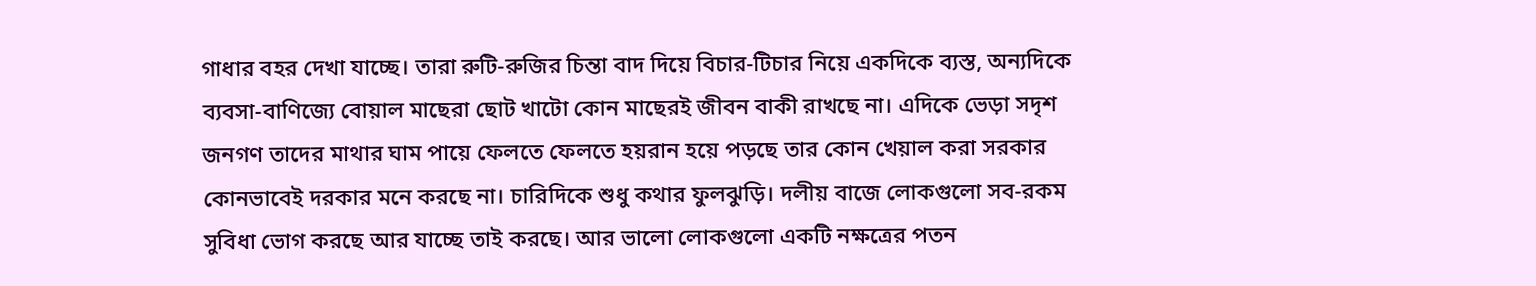গাধার বহর দেখা যাচ্ছে। তারা রুটি-রুজির চিন্তা বাদ দিয়ে বিচার-টিচার নিয়ে একদিকে ব্যস্ত, অন্যদিকে ব্যবসা-বাণিজ্যে বোয়াল মাছেরা ছোট খাটো কোন মাছেরই জীবন বাকী রাখছে না। এদিকে ভেড়া সদৃশ জনগণ তাদের মাথার ঘাম পায়ে ফেলতে ফেলতে হয়রান হয়ে পড়ছে তার কোন খেয়াল করা সরকার কোনভাবেই দরকার মনে করছে না। চারিদিকে শুধু কথার ফুলঝুড়ি। দলীয় বাজে লোকগুলো সব-রকম সুবিধা ভোগ করছে আর যাচ্ছে তাই করছে। আর ভালো লোকগুলো একটি নক্ষত্রের পতন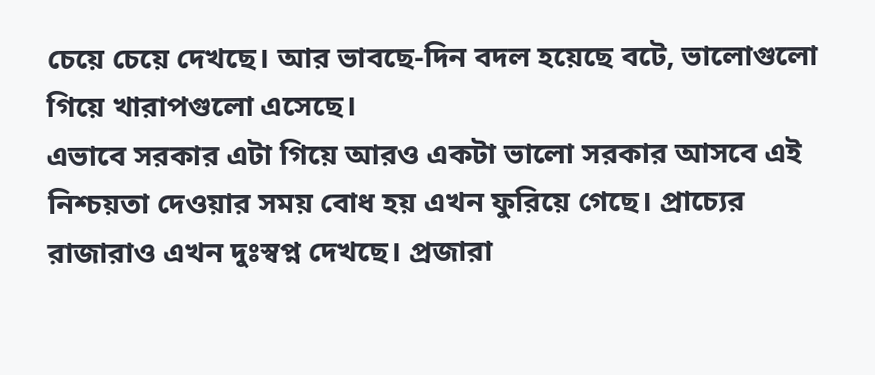চেয়ে চেয়ে দেখছে। আর ভাবছে-দিন বদল হয়েছে বটে, ভালোগুলো গিয়ে খারাপগুলো এসেছে।
এভাবে সরকার এটা গিয়ে আরও একটা ভালো সরকার আসবে এই নিশ্চয়তা দেওয়ার সময় বোধ হয় এখন ফুরিয়ে গেছে। প্রাচ্যের রাজারাও এখন দুঃস্বপ্ন দেখছে। প্রজারা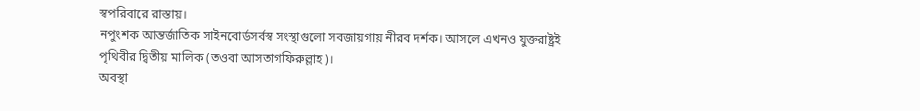স্বপরিবারে রাস্তায়।
নপুংশক আন্তর্জাতিক সাইনবোর্ডসর্বস্ব সংস্থাগুলো সবজায়গায় নীরব দর্শক। আসলে এখনও যুক্তরাষ্ট্রই পৃথিবীর দ্বিতীয় মালিক (তওবা আসতাগফিরুল্লাহ)।
অবস্থা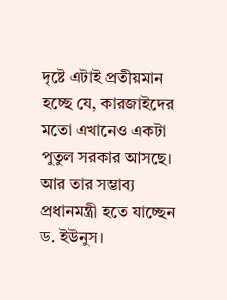দৃষ্টে এটাই প্রতীয়মান হচ্ছে যে, কারজাইদের মতো এখানেও একটা পুতুল সরকার আসছে। আর তার সম্ভাব্য প্রধানমন্ত্রী হতে যাচ্ছেন ড. ইউনুস।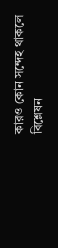কারও কোন সন্দেহ থাকলে বিশ্লেষন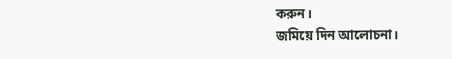করুন।
জমিয়ে দিন আলোচনা।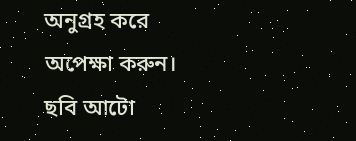অনুগ্রহ করে অপেক্ষা করুন। ছবি আটো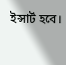ইন্সার্ট হবে।